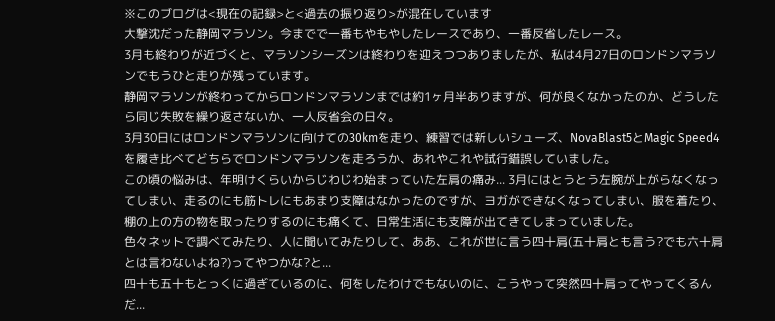※このブログは<現在の記録>と<過去の振り返り>が混在しています
大撃沈だった静岡マラソン。今までで一番もやもやしたレースであり、一番反省したレース。
3月も終わりが近づくと、マラソンシーズンは終わりを迎えつつありましたが、私は4月27日のロンドンマラソンでもうひと走りが残っています。
静岡マラソンが終わってからロンドンマラソンまでは約1ヶ月半ありますが、何が良くなかったのか、どうしたら同じ失敗を繰り返さないか、一人反省会の日々。
3月30日にはロンドンマラソンに向けての30kmを走り、練習では新しいシューズ、NovaBlast5とMagic Speed4を履き比べてどちらでロンドンマラソンを走ろうか、あれやこれや試行錯誤していました。
この頃の悩みは、年明けくらいからじわじわ始まっていた左肩の痛み... 3月にはとうとう左腕が上がらなくなってしまい、走るのにも筋トレにもあまり支障はなかったのですが、ヨガができなくなってしまい、服を着たり、棚の上の方の物を取ったりするのにも痛くて、日常生活にも支障が出てきてしまっていました。
色々ネットで調べてみたり、人に聞いてみたりして、ああ、これが世に言う四十肩(五十肩とも言う?でも六十肩とは言わないよね?)ってやつかな?と...
四十も五十もとっくに過ぎているのに、何をしたわけでもないのに、こうやって突然四十肩ってやってくるんだ...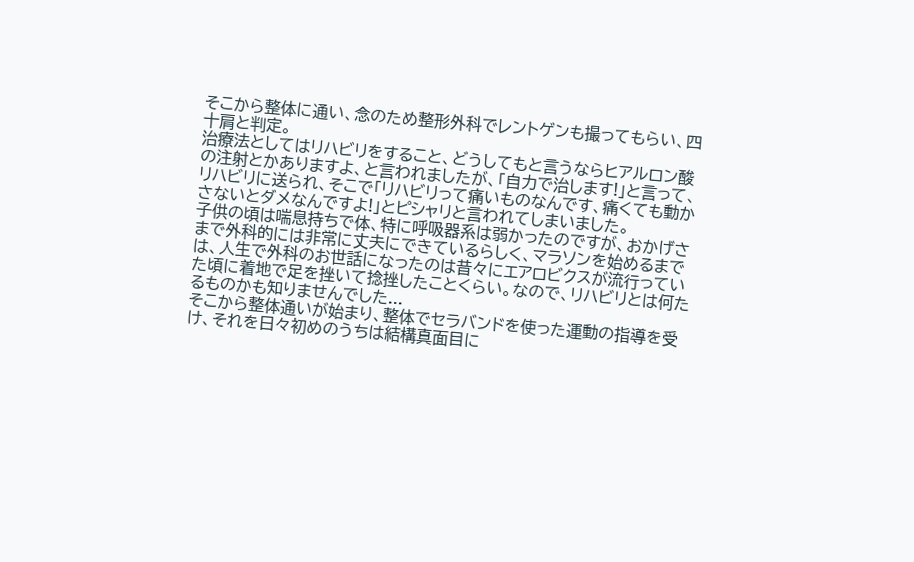そこから整体に通い、念のため整形外科でレントゲンも撮ってもらい、四十肩と判定。
治療法としてはリハビリをすること、どうしてもと言うならヒアルロン酸の注射とかありますよ、と言われましたが、「自力で治します!」と言って、リハビリに送られ、そこで「リハビリって痛いものなんです、痛くても動かさないとダメなんですよ!」とピシャリと言われてしまいました。
子供の頃は喘息持ちで体、特に呼吸器系は弱かったのですが、おかげさまで外科的には非常に丈夫にできているらしく、マラソンを始めるまでは、人生で外科のお世話になったのは昔々にエアロビクスが流行っていた頃に着地で足を挫いて捻挫したことくらい。なので、リハビリとは何たるものかも知りませんでした...
そこから整体通いが始まり、整体でセラバンドを使った運動の指導を受け、それを日々初めのうちは結構真面目に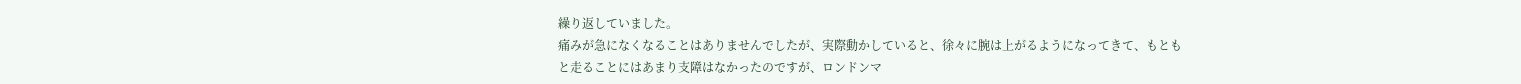繰り返していました。
痛みが急になくなることはありませんでしたが、実際動かしていると、徐々に腕は上がるようになってきて、もともと走ることにはあまり支障はなかったのですが、ロンドンマ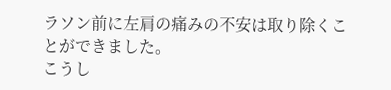ラソン前に左肩の痛みの不安は取り除くことができました。
こうし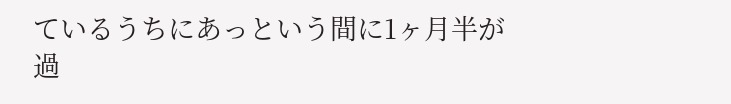ているうちにあっという間に1ヶ月半が過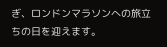ぎ、ロンドンマラソンへの旅立ちの日を迎えます。